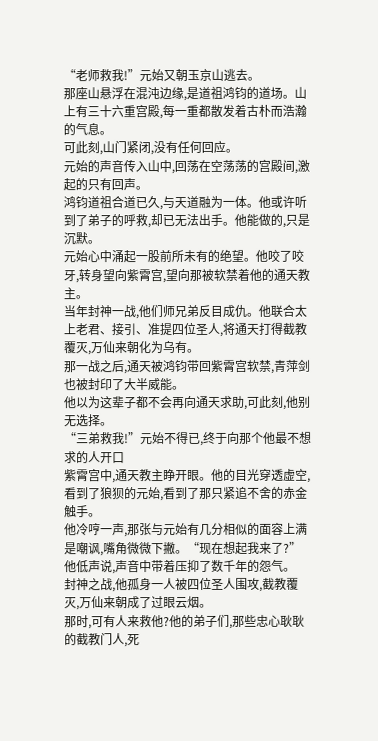“老师救我!”元始又朝玉京山逃去。
那座山悬浮在混沌边缘,是道祖鸿钧的道场。山上有三十六重宫殿,每一重都散发着古朴而浩瀚的气息。
可此刻,山门紧闭,没有任何回应。
元始的声音传入山中,回荡在空荡荡的宫殿间,激起的只有回声。
鸿钧道祖合道已久,与天道融为一体。他或许听到了弟子的呼救,却已无法出手。他能做的,只是沉默。
元始心中涌起一股前所未有的绝望。他咬了咬牙,转身望向紫霄宫,望向那被软禁着他的通天教主。
当年封神一战,他们师兄弟反目成仇。他联合太上老君、接引、准提四位圣人,将通天打得截教覆灭,万仙来朝化为乌有。
那一战之后,通天被鸿钧带回紫霄宫软禁,青萍剑也被封印了大半威能。
他以为这辈子都不会再向通天求助,可此刻,他别无选择。
“三弟救我!”元始不得已,终于向那个他最不想求的人开口
紫霄宫中,通天教主睁开眼。他的目光穿透虚空,看到了狼狈的元始,看到了那只紧追不舍的赤金触手。
他冷哼一声,那张与元始有几分相似的面容上满是嘲讽,嘴角微微下撇。“现在想起我来了?”他低声说,声音中带着压抑了数千年的怨气。
封神之战,他孤身一人被四位圣人围攻,截教覆灭,万仙来朝成了过眼云烟。
那时,可有人来救他?他的弟子们,那些忠心耿耿的截教门人,死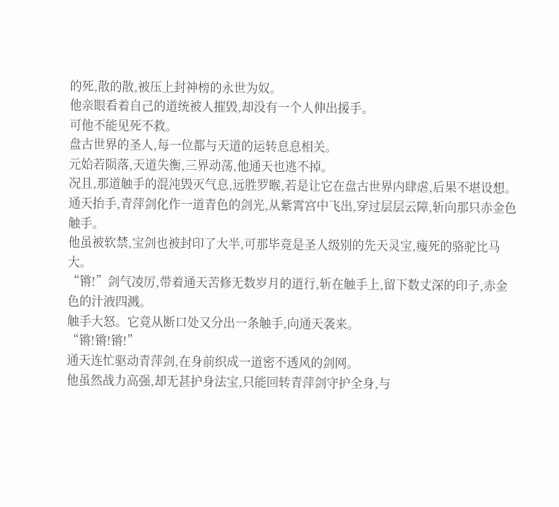的死,散的散,被压上封神榜的永世为奴。
他亲眼看着自己的道统被人摧毁,却没有一个人伸出援手。
可他不能见死不救。
盘古世界的圣人,每一位都与天道的运转息息相关。
元始若陨落,天道失衡,三界动荡,他通天也逃不掉。
况且,那道触手的混沌毁灭气息,远胜罗睺,若是让它在盘古世界内肆虐,后果不堪设想。
通天抬手,青萍剑化作一道青色的剑光,从紫霄宫中飞出,穿过层层云障,斩向那只赤金色触手。
他虽被软禁,宝剑也被封印了大半,可那毕竟是圣人级别的先天灵宝,瘦死的骆驼比马大。
“锵!”剑气凌厉,带着通天苦修无数岁月的道行,斩在触手上,留下数丈深的印子,赤金色的汁液四溅。
触手大怒。它竟从断口处又分出一条触手,向通天袭来。
“锵!锵!锵!”
通天连忙驱动青萍剑,在身前织成一道密不透风的剑网。
他虽然战力高强,却无甚护身法宝,只能回转青萍剑守护全身,与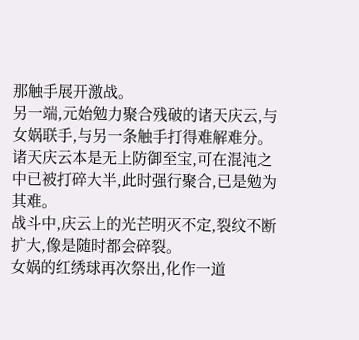那触手展开激战。
另一端,元始勉力聚合残破的诸天庆云,与女娲联手,与另一条触手打得难解难分。
诸天庆云本是无上防御至宝,可在混沌之中已被打碎大半,此时强行聚合,已是勉为其难。
战斗中,庆云上的光芒明灭不定,裂纹不断扩大,像是随时都会碎裂。
女娲的红绣球再次祭出,化作一道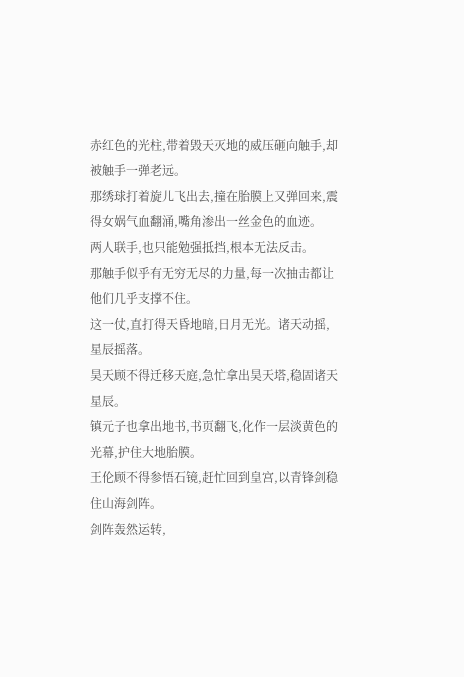赤红色的光柱,带着毁天灭地的威压砸向触手,却被触手一弹老远。
那绣球打着旋儿飞出去,撞在胎膜上又弹回来,震得女娲气血翻涌,嘴角渗出一丝金色的血迹。
两人联手,也只能勉强抵挡,根本无法反击。
那触手似乎有无穷无尽的力量,每一次抽击都让他们几乎支撑不住。
这一仗,直打得天昏地暗,日月无光。诸天动摇,星辰摇落。
昊天顾不得迁移天庭,急忙拿出昊天塔,稳固诸天星辰。
镇元子也拿出地书,书页翻飞,化作一层淡黄色的光幕,护住大地胎膜。
王伦顾不得参悟石镜,赶忙回到皇宫,以青锋剑稳住山海剑阵。
剑阵轰然运转,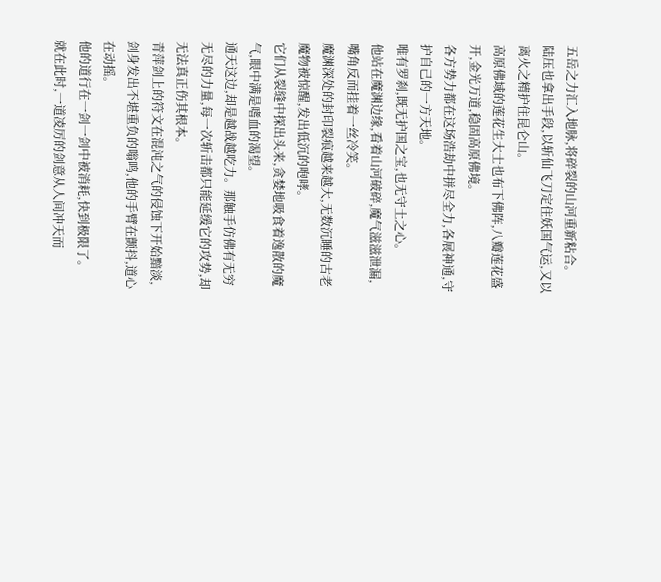五岳之力汇入地脉,将碎裂的山河重新粘合。
陆压也拿出手段,以斩仙飞刀定住妖国气运,又以离火之精护住昆仑山。
高原佛域的莲花生大士也布下佛阵,八瓣莲花盛开,金光万道,稳固高原佛境。
各方势力都在这场浩劫中拼尽全力,各展神通,守护自己的一方天地。
唯有罗刹,既无护国之宝,也无守土之心。
他站在魔渊边缘,看着山河破碎,魔气滋滋泄漏,嘴角反而挂着一丝冷笑。
魔渊深处的封印裂痕越来越大,无数沉睡的古老魔物被惊醒,发出低沉的咆哮。
它们从裂缝中探出头来,贪婪地吸食着逸散的魔气,眼中满是嗜血的渴望。
通天这边,却是越战越吃力。那触手仿佛有无穷无尽的力量,每一次斩击都只能延缓它的攻势,却无法真正伤其根本。
青萍剑上的符文在混沌之气的侵蚀下开始黯淡,剑身发出不堪重负的嗡鸣,他的手臂在颤抖,道心在动摇。
他的道行在一剑一剑中被消耗,快到极限了。
就在此时,一道凌厉的剑意从人间冲天而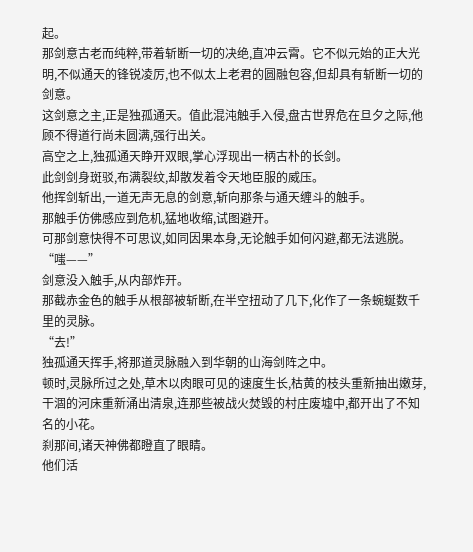起。
那剑意古老而纯粹,带着斩断一切的决绝,直冲云霄。它不似元始的正大光明,不似通天的锋锐凌厉,也不似太上老君的圆融包容,但却具有斩断一切的剑意。
这剑意之主,正是独孤通天。值此混沌触手入侵,盘古世界危在旦夕之际,他顾不得道行尚未圆满,强行出关。
高空之上,独孤通天睁开双眼,掌心浮现出一柄古朴的长剑。
此剑剑身斑驳,布满裂纹,却散发着令天地臣服的威压。
他挥剑斩出,一道无声无息的剑意,斩向那条与通天缠斗的触手。
那触手仿佛感应到危机,猛地收缩,试图避开。
可那剑意快得不可思议,如同因果本身,无论触手如何闪避,都无法逃脱。
“嗤——”
剑意没入触手,从内部炸开。
那截赤金色的触手从根部被斩断,在半空扭动了几下,化作了一条蜿蜒数千里的灵脉。
“去!”
独孤通天挥手,将那道灵脉融入到华朝的山海剑阵之中。
顿时,灵脉所过之处,草木以肉眼可见的速度生长,枯黄的枝头重新抽出嫩芽,干涸的河床重新涌出清泉,连那些被战火焚毁的村庄废墟中,都开出了不知名的小花。
刹那间,诸天神佛都瞪直了眼睛。
他们活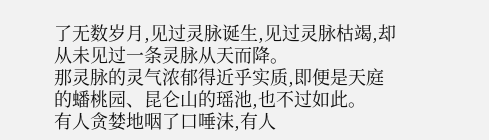了无数岁月,见过灵脉诞生,见过灵脉枯竭,却从未见过一条灵脉从天而降。
那灵脉的灵气浓郁得近乎实质,即便是天庭的蟠桃园、昆仑山的瑶池,也不过如此。
有人贪婪地咽了口唾沫,有人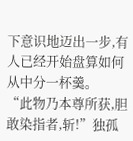下意识地迈出一步,有人已经开始盘算如何从中分一杯羹。
“此物乃本尊所获,胆敢染指者,斩!”独孤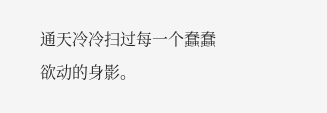通天冷冷扫过每一个蠢蠢欲动的身影。